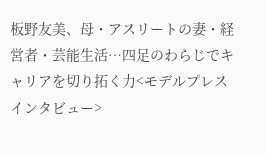板野友美、母・アスリートの妻・経営者・芸能生活…四足のわらじでキャリアを切り拓く力<モデルプレスインタビュー>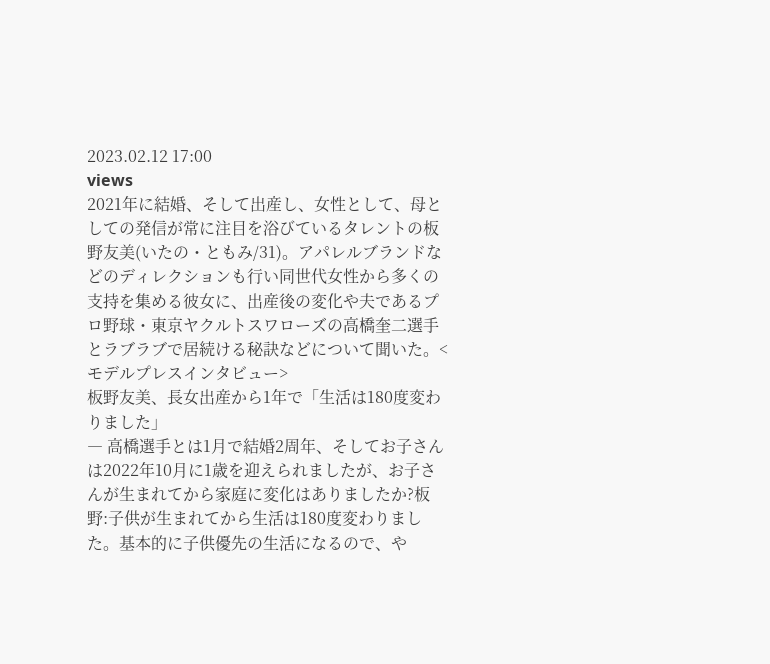2023.02.12 17:00
views
2021年に結婚、そして出産し、女性として、母としての発信が常に注目を浴びているタレントの板野友美(いたの・ともみ/31)。アパレルブランドなどのディレクションも行い同世代女性から多くの支持を集める彼女に、出産後の変化や夫であるプロ野球・東京ヤクルトスワローズの高橋奎二選手とラブラブで居続ける秘訣などについて聞いた。<モデルプレスインタビュー>
板野友美、長女出産から1年で「生活は180度変わりました」
― 高橋選手とは1月で結婚2周年、そしてお子さんは2022年10月に1歳を迎えられましたが、お子さんが生まれてから家庭に変化はありましたか?板野:子供が生まれてから生活は180度変わりました。基本的に子供優先の生活になるので、や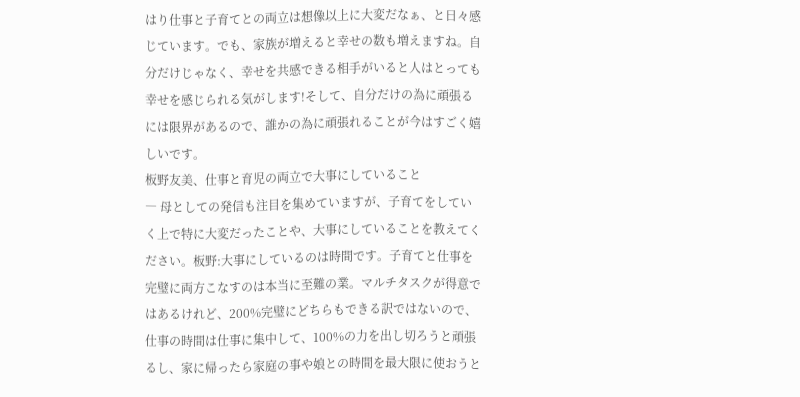はり仕事と子育てとの両立は想像以上に大変だなぁ、と日々感じています。でも、家族が増えると幸せの数も増えますね。自分だけじゃなく、幸せを共感できる相手がいると人はとっても幸せを感じられる気がします!そして、自分だけの為に頑張るには限界があるので、誰かの為に頑張れることが今はすごく嬉しいです。
板野友美、仕事と育児の両立で大事にしていること
― 母としての発信も注目を集めていますが、子育てをしていく上で特に大変だったことや、大事にしていることを教えてください。板野:大事にしているのは時間です。子育てと仕事を完璧に両方こなすのは本当に至難の業。マルチタスクが得意ではあるけれど、200%完璧にどちらもできる訳ではないので、仕事の時間は仕事に集中して、100%の力を出し切ろうと頑張るし、家に帰ったら家庭の事や娘との時間を最大限に使おうと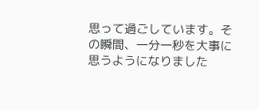思って過ごしています。その瞬間、一分一秒を大事に思うようになりました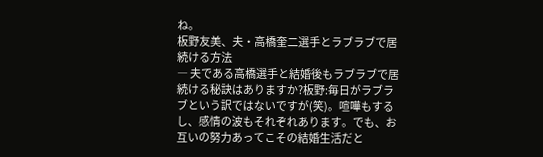ね。
板野友美、夫・高橋奎二選手とラブラブで居続ける方法
― 夫である高橋選手と結婚後もラブラブで居続ける秘訣はありますか?板野:毎日がラブラブという訳ではないですが(笑)。喧嘩もするし、感情の波もそれぞれあります。でも、お互いの努力あってこその結婚生活だと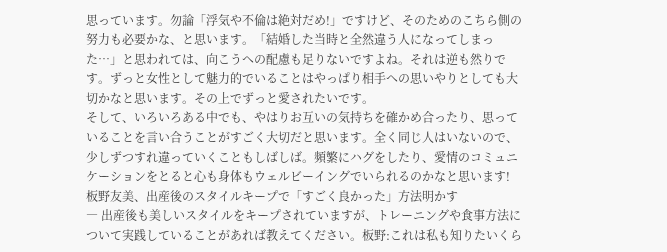思っています。勿論「浮気や不倫は絶対だめ!」ですけど、そのためのこちら側の努力も必要かな、と思います。「結婚した当時と全然違う人になってしまった…」と思われては、向こうへの配慮も足りないですよね。それは逆も然りです。ずっと女性として魅力的でいることはやっぱり相手への思いやりとしても大切かなと思います。その上でずっと愛されたいです。
そして、いろいろある中でも、やはりお互いの気持ちを確かめ合ったり、思っていることを言い合うことがすごく大切だと思います。全く同じ人はいないので、少しずつすれ違っていくこともしばしば。頻繁にハグをしたり、愛情のコミュニケーションをとると心も身体もウェルビーイングでいられるのかなと思います!
板野友美、出産後のスタイルキープで「すごく良かった」方法明かす
― 出産後も美しいスタイルをキープされていますが、トレーニングや食事方法について実践していることがあれば教えてください。板野:これは私も知りたいくら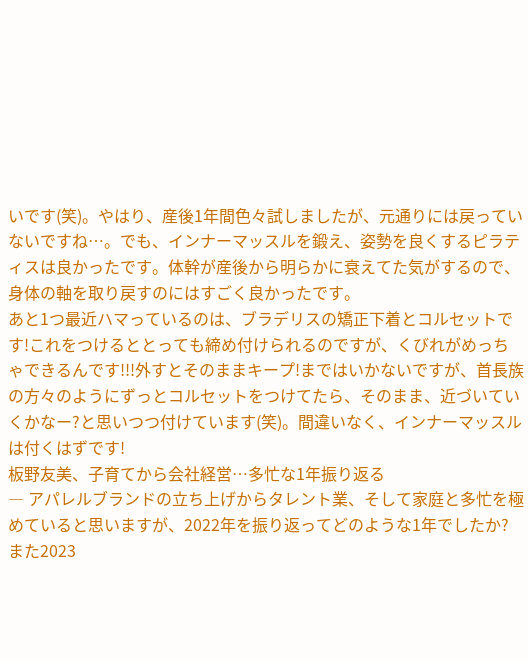いです(笑)。やはり、産後1年間色々試しましたが、元通りには戻っていないですね…。でも、インナーマッスルを鍛え、姿勢を良くするピラティスは良かったです。体幹が産後から明らかに衰えてた気がするので、身体の軸を取り戻すのにはすごく良かったです。
あと1つ最近ハマっているのは、ブラデリスの矯正下着とコルセットです!これをつけるととっても締め付けられるのですが、くびれがめっちゃできるんです!!!外すとそのままキープ!まではいかないですが、首長族の方々のようにずっとコルセットをつけてたら、そのまま、近づいていくかなー?と思いつつ付けています(笑)。間違いなく、インナーマッスルは付くはずです!
板野友美、子育てから会社経営…多忙な1年振り返る
― アパレルブランドの立ち上げからタレント業、そして家庭と多忙を極めていると思いますが、2022年を振り返ってどのような1年でしたか?また2023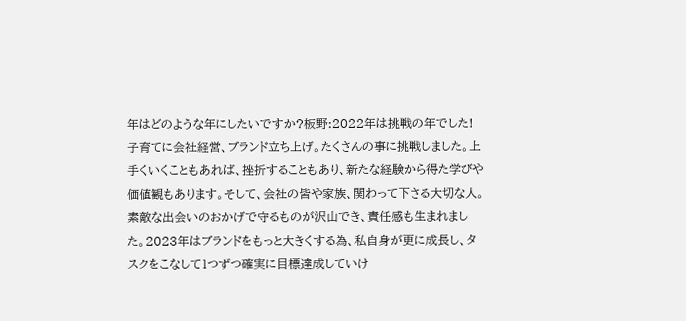年はどのような年にしたいですか?板野:2022年は挑戦の年でした!子育てに会社経営、ブランド立ち上げ。たくさんの事に挑戦しました。上手くいくこともあれば、挫折することもあり、新たな経験から得た学びや価値観もあります。そして、会社の皆や家族、関わって下さる大切な人。素敵な出会いのおかげで守るものが沢山でき、責任感も生まれました。2023年はブランドをもっと大きくする為、私自身が更に成長し、タスクをこなして1つずつ確実に目標達成していけ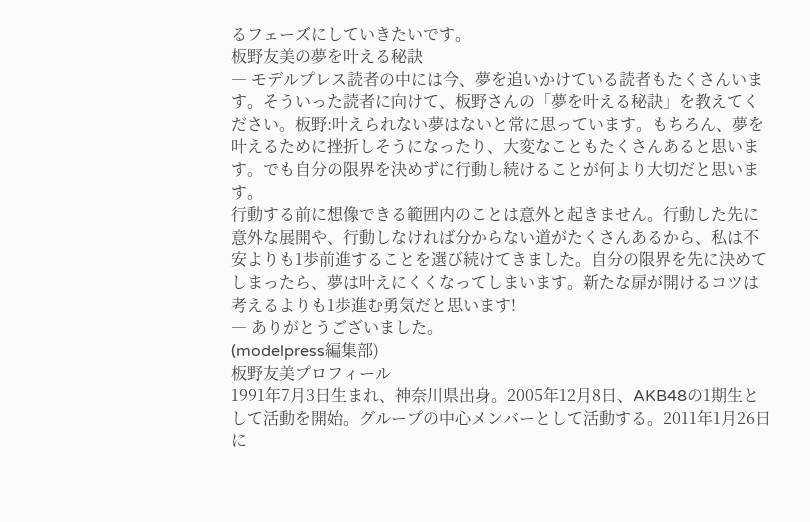るフェーズにしていきたいです。
板野友美の夢を叶える秘訣
― モデルプレス読者の中には今、夢を追いかけている読者もたくさんいます。そういった読者に向けて、板野さんの「夢を叶える秘訣」を教えてください。板野:叶えられない夢はないと常に思っています。もちろん、夢を叶えるために挫折しそうになったり、大変なこともたくさんあると思います。でも自分の限界を決めずに行動し続けることが何より大切だと思います。
行動する前に想像できる範囲内のことは意外と起きません。行動した先に意外な展開や、行動しなければ分からない道がたくさんあるから、私は不安よりも1歩前進することを選び続けてきました。自分の限界を先に決めてしまったら、夢は叶えにくくなってしまいます。新たな扉が開けるコツは考えるよりも1歩進む勇気だと思います!
― ありがとうございました。
(modelpress編集部)
板野友美プロフィール
1991年7月3日生まれ、神奈川県出身。2005年12月8日、AKB48の1期生として活動を開始。グループの中心メンバーとして活動する。2011年1月26日に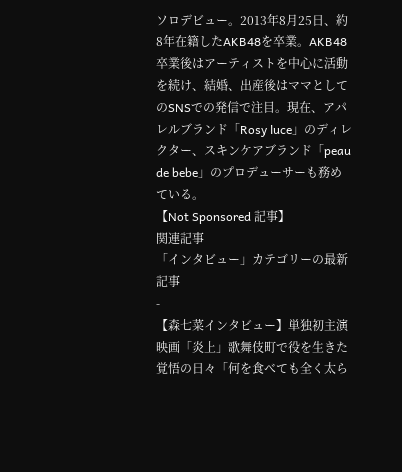ソロデビュー。2013年8月25日、約8年在籍したAKB48を卒業。AKB48卒業後はアーティストを中心に活動を続け、結婚、出産後はママとしてのSNSでの発信で注目。現在、アパレルブランド「Rosy luce」のディレクター、スキンケアブランド「peau de bebe」のプロデューサーも務めている。
【Not Sponsored 記事】
関連記事
「インタビュー」カテゴリーの最新記事
-
【森七菜インタビュー】単独初主演映画「炎上」歌舞伎町で役を生きた覚悟の日々「何を食べても全く太ら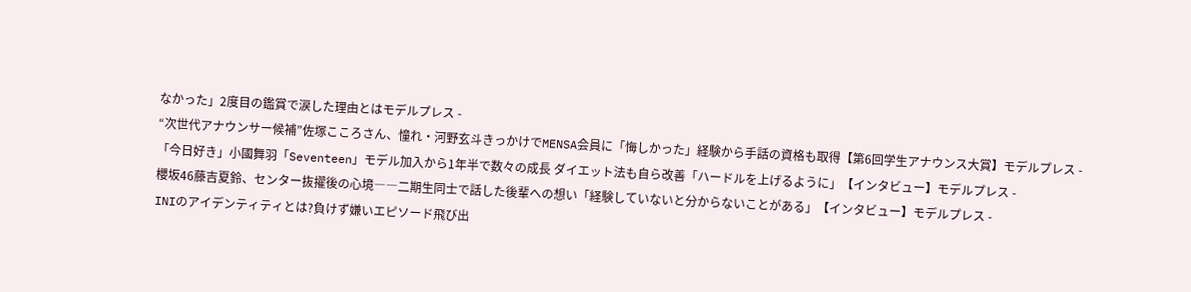なかった」2度目の鑑賞で涙した理由とはモデルプレス -
“次世代アナウンサー候補”佐塚こころさん、憧れ・河野玄斗きっかけでMENSA会員に「悔しかった」経験から手話の資格も取得【第6回学生アナウンス大賞】モデルプレス -
「今日好き」小國舞羽「Seventeen」モデル加入から1年半で数々の成長 ダイエット法も自ら改善「ハードルを上げるように」【インタビュー】モデルプレス -
櫻坂46藤吉夏鈴、センター抜擢後の心境――二期生同士で話した後輩への想い「経験していないと分からないことがある」【インタビュー】モデルプレス -
INIのアイデンティティとは?負けず嫌いエピソード飛び出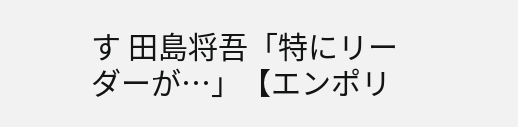す 田島将吾「特にリーダーが…」【エンポリ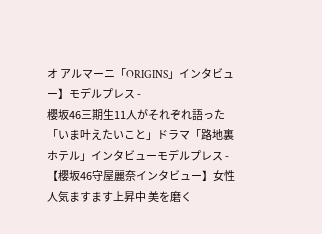オ アルマーニ「ORIGINS」インタビュー】モデルプレス -
櫻坂46三期生11人がそれぞれ語った「いま叶えたいこと」ドラマ「路地裏ホテル」インタビューモデルプレス -
【櫻坂46守屋麗奈インタビュー】女性人気ますます上昇中 美を磨く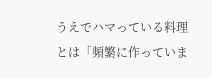うえでハマっている料理とは「頻繁に作っていま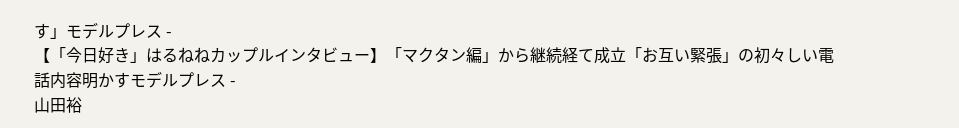す」モデルプレス -
【「今日好き」はるねねカップルインタビュー】「マクタン編」から継続経て成立「お互い緊張」の初々しい電話内容明かすモデルプレス -
山田裕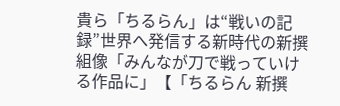貴ら「ちるらん」は“戦いの記録”世界へ発信する新時代の新撰組像「みんなが刀で戦っていける作品に」【「ちるらん 新撰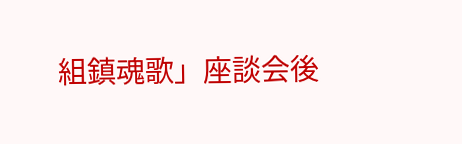組鎮魂歌」座談会後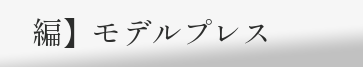編】モデルプレス